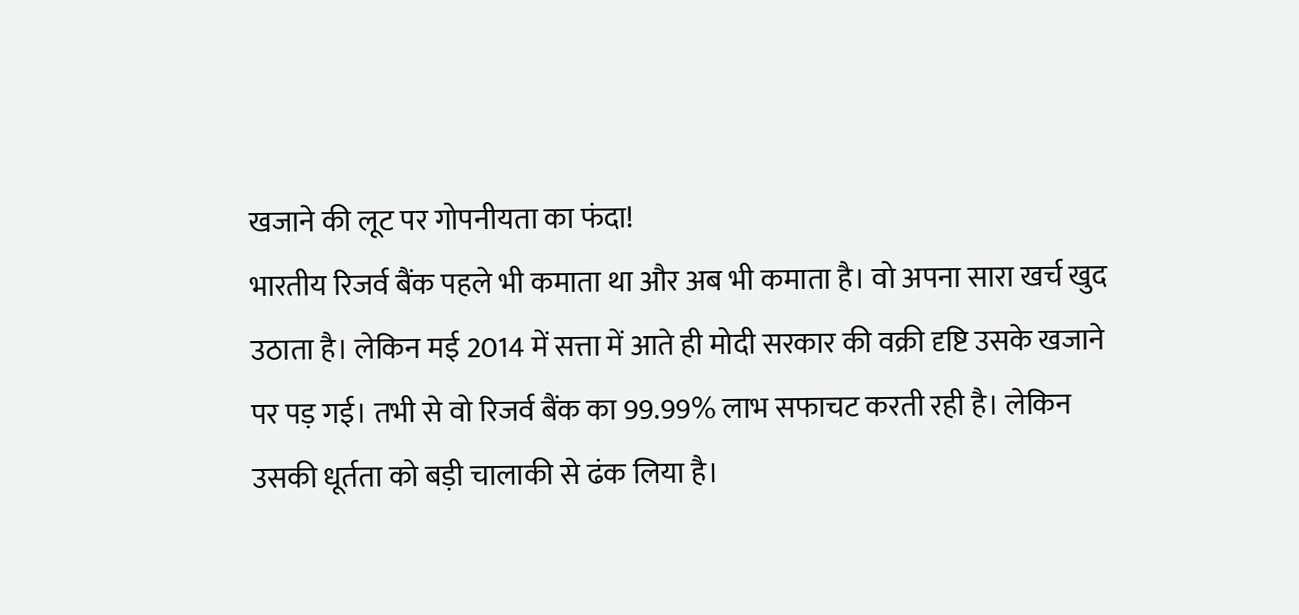खजाने की लूट पर गोपनीयता का फंदा!
भारतीय रिजर्व बैंक पहले भी कमाता था और अब भी कमाता है। वो अपना सारा खर्च खुद उठाता है। लेकिन मई 2014 में सत्ता में आते ही मोदी सरकार की वक्री दृष्टि उसके खजाने पर पड़ गई। तभी से वो रिजर्व बैंक का 99.99% लाभ सफाचट करती रही है। लेकिन उसकी धूर्तता को बड़ी चालाकी से ढंक लिया है।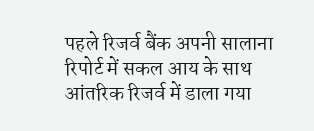पहले रिजर्व बैंक अपनी सालाना रिपोर्ट में सकल आय के साथ आंतरिक रिजर्व में डाला गया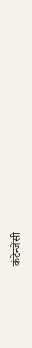कंटेन्जेंसी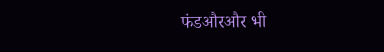फंडऔरऔर भी